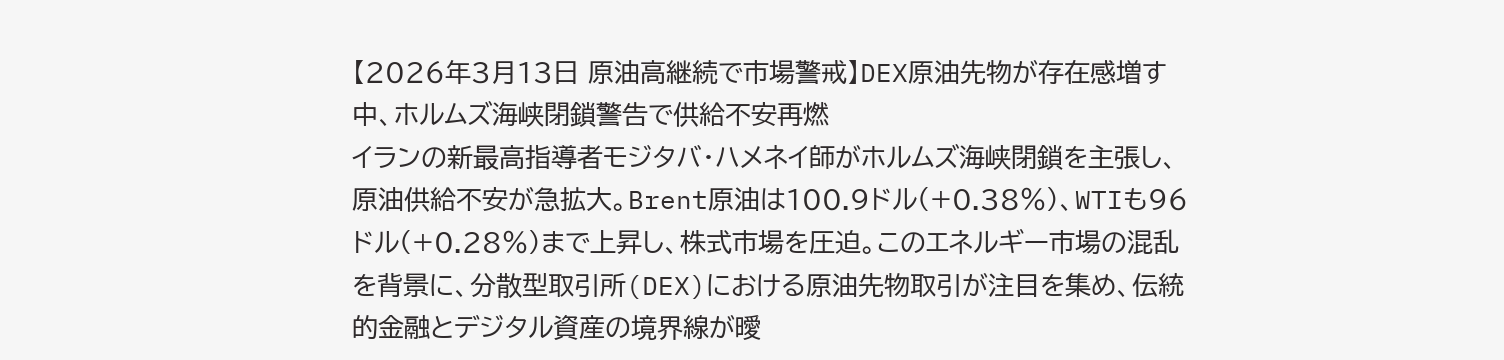【2026年3月13日 原油高継続で市場警戒】DEX原油先物が存在感増す中、ホルムズ海峡閉鎖警告で供給不安再燃
イランの新最高指導者モジタバ・ハメネイ師がホルムズ海峡閉鎖を主張し、原油供給不安が急拡大。Brent原油は100.9ドル(+0.38%)、WTIも96ドル(+0.28%)まで上昇し、株式市場を圧迫。このエネルギー市場の混乱を背景に、分散型取引所(DEX)における原油先物取引が注目を集め、伝統的金融とデジタル資産の境界線が曖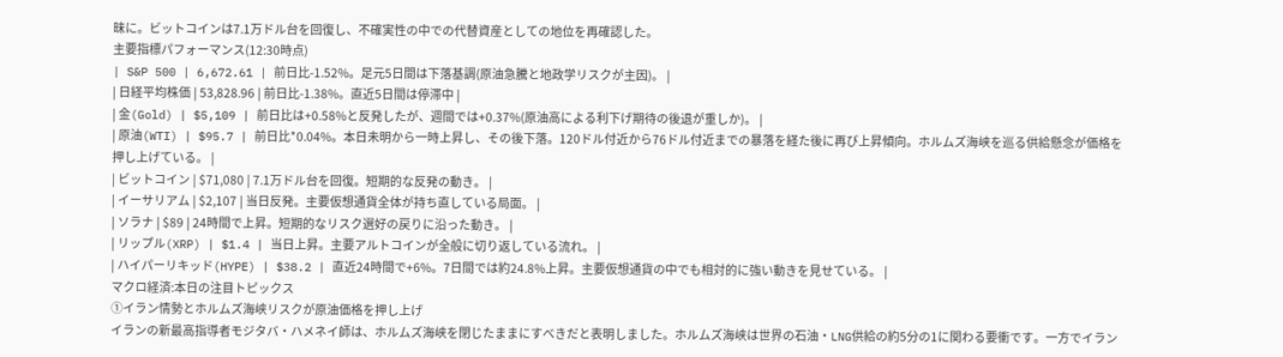昧に。ビットコインは7.1万ドル台を回復し、不確実性の中での代替資産としての地位を再確認した。
主要指標パフォーマンス(12:30時点)
| S&P 500 | 6,672.61 | 前日比-1.52%。足元5日間は下落基調(原油急騰と地政学リスクが主因)。 |
| 日経平均株価 | 53,828.96 | 前日比-1.38%。直近5日間は停滞中 |
| 金(Gold) | $5,109 | 前日比は+0.58%と反発したが、週間では+0.37%(原油高による利下げ期待の後退が重しか)。 |
| 原油(WTI) | $95.7 | 前日比*0.04%。本日未明から一時上昇し、その後下落。120ドル付近から76ドル付近までの暴落を経た後に再び上昇傾向。ホルムズ海峡を巡る供給懸念が価格を押し上げている。 |
| ビットコイン | $71,080 | 7.1万ドル台を回復。短期的な反発の動き。 |
| イーサリアム | $2,107 | 当日反発。主要仮想通貨全体が持ち直している局面。 |
| ソラナ | $89 | 24時間で上昇。短期的なリスク選好の戻りに沿った動き。 |
| リップル(XRP) | $1.4 | 当日上昇。主要アルトコインが全般に切り返している流れ。 |
| ハイパーリキッド(HYPE) | $38.2 | 直近24時間で+6%。7日間では約24.8%上昇。主要仮想通貨の中でも相対的に強い動きを見せている。 |
マクロ経済:本日の注目トピックス
①イラン情勢とホルムズ海峡リスクが原油価格を押し上げ
イランの新最高指導者モジタバ・ハメネイ師は、ホルムズ海峡を閉じたままにすべきだと表明しました。ホルムズ海峡は世界の石油・LNG供給の約5分の1に関わる要衝です。一方でイラン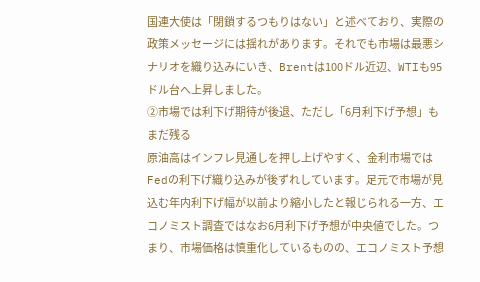国連大使は「閉鎖するつもりはない」と述べており、実際の政策メッセージには揺れがあります。それでも市場は最悪シナリオを織り込みにいき、Brentは100ドル近辺、WTIも95ドル台へ上昇しました。
②市場では利下げ期待が後退、ただし「6月利下げ予想」もまだ残る
原油高はインフレ見通しを押し上げやすく、金利市場ではFedの利下げ織り込みが後ずれしています。足元で市場が見込む年内利下げ幅が以前より縮小したと報じられる一方、エコノミスト調査ではなお6月利下げ予想が中央値でした。つまり、市場価格は慎重化しているものの、エコノミスト予想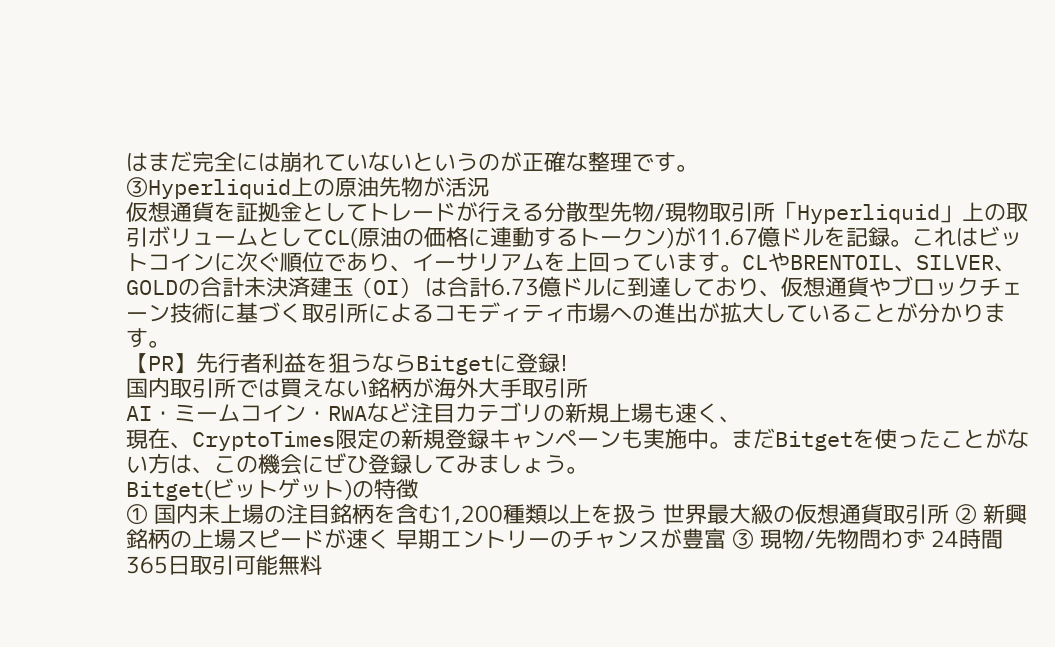はまだ完全には崩れていないというのが正確な整理です。
③Hyperliquid上の原油先物が活況
仮想通貨を証拠金としてトレードが行える分散型先物/現物取引所「Hyperliquid」上の取引ボリュームとしてCL(原油の価格に連動するトークン)が11.67億ドルを記録。これはビットコインに次ぐ順位であり、イーサリアムを上回っています。CLやBRENTOIL、SILVER、GOLDの合計未決済建玉 (OI) は合計6.73億ドルに到達しており、仮想通貨やブロックチェーン技術に基づく取引所によるコモディティ市場への進出が拡大していることが分かります。
【PR】先行者利益を狙うならBitgetに登録!
国内取引所では買えない銘柄が海外大手取引所
AI・ミームコイン・RWAなど注目カテゴリの新規上場も速く、
現在、CryptoTimes限定の新規登録キャンペーンも実施中。まだBitgetを使ったことがない方は、この機会にぜひ登録してみましょう。
Bitget(ビットゲット)の特徴
① 国内未上場の注目銘柄を含む1,200種類以上を扱う 世界最大級の仮想通貨取引所 ② 新興銘柄の上場スピードが速く 早期エントリーのチャンスが豊富 ③ 現物/先物問わず 24時間365日取引可能無料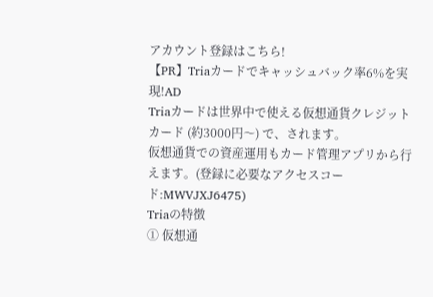アカウント登録はこちら!
【PR】Triaカードでキャッシュバック率6%を実現!AD
Triaカードは世界中で使える仮想通貨クレジットカード (約3000円〜) で、されます。
仮想通貨での資産運用もカード管理アプリから行えます。(登録に必要なアクセスコード:MWVJXJ6475)
Triaの特徴
① 仮想通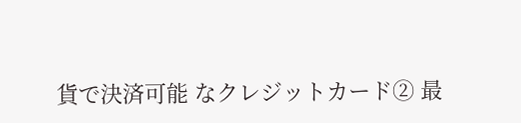貨で決済可能 なクレジットカード② 最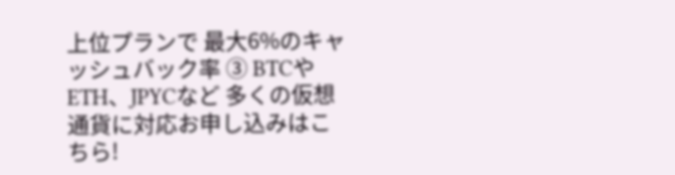上位プランで 最大6%のキャッシュバック率 ③ BTCやETH、JPYCなど 多くの仮想通貨に対応お申し込みはこちら!